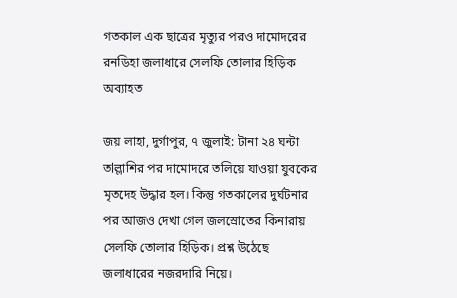গতকাল এক ছাত্রের মৃত্যুর পরও দামোদরের রনডিহা জলাধারে সেলফি তোলার হিড়িক অব্যাহত

জয় লাহা, দুর্গাপুর, ৭ জুলাই: টানা ২৪ ঘন্টা তlল্লাশির পর দামোদরে তলিয়ে যাওয়া যুবকের মৃতদেহ উদ্ধার হল। কিন্তু গতকালের দুর্ঘটনার পর আজও দেখা গেল জলস্রোতের কিনারায় সেলফি তোলার হিড়িক। প্রশ্ন উঠেছে জলাধারের নজরদারি নিয়ে।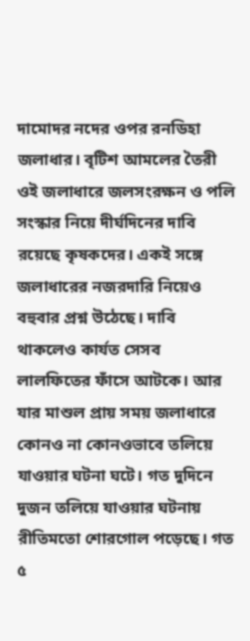দামোদর নদের ওপর রনডিহা জলাধার। বৃটিশ আমলের তৈরী ওই জলাধারে জলসংরক্ষন ও পলি সংস্কার নিয়ে দীর্ঘদিনের দাবি রয়েছে কৃষকদের। একই সঙ্গে জলাধারের নজরদারি নিয়েও বহুবার প্রশ্ন উঠেছে। দাবি থাকলেও কার্যত সেসব লালফিতের ফাঁসে আটকে। আর যার মাশুল প্রায় সময় জলাধারে কোনও না কোনওভাবে তলিয়ে যাওয়ার ঘটনা ঘটে। গত দুদিনে দুজন তলিয়ে যাওয়ার ঘটনায় রীতিমতো শোরগোল পড়েছে। গত ৫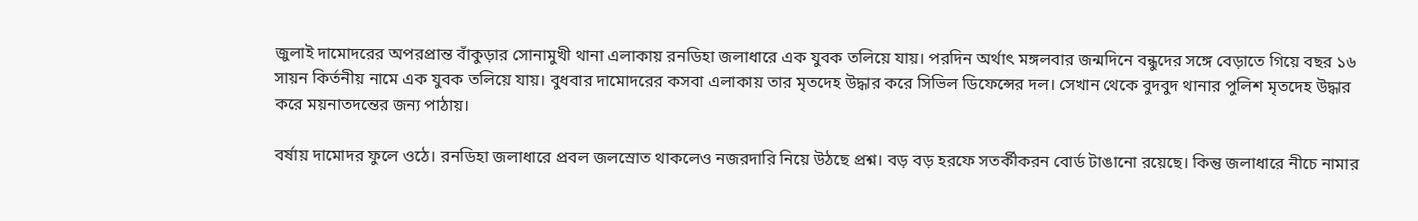জুলাই দামোদরের অপরপ্রান্ত বাঁকুড়ার সোনামুখী থানা এলাকায় রনডিহা জলাধারে এক যুবক তলিয়ে যায়। পরদিন অর্থাৎ মঙ্গলবার জন্মদিনে বন্ধুদের সঙ্গে বেড়াতে গিয়ে বছর ১৬ সায়ন কির্তনীয় নামে এক যুবক তলিয়ে যায়। বুধবার দামোদরের কসবা এলাকায় তার মৃতদেহ উদ্ধার করে সিভিল ডিফেন্সের দল। সেখান থেকে বুদবুদ থানার পুলিশ মৃতদেহ উদ্ধার করে ময়নাতদন্তের জন্য পাঠায়।

বর্ষায় দামোদর ফুলে ওঠে। রনডিহা জলাধারে প্রবল জলস্রোত থাকলেও নজরদারি নিয়ে উঠছে প্রশ্ন। বড় বড় হরফে সতর্কীকরন বোর্ড টাঙানো রয়েছে। কিন্তু জলাধারে নীচে নামার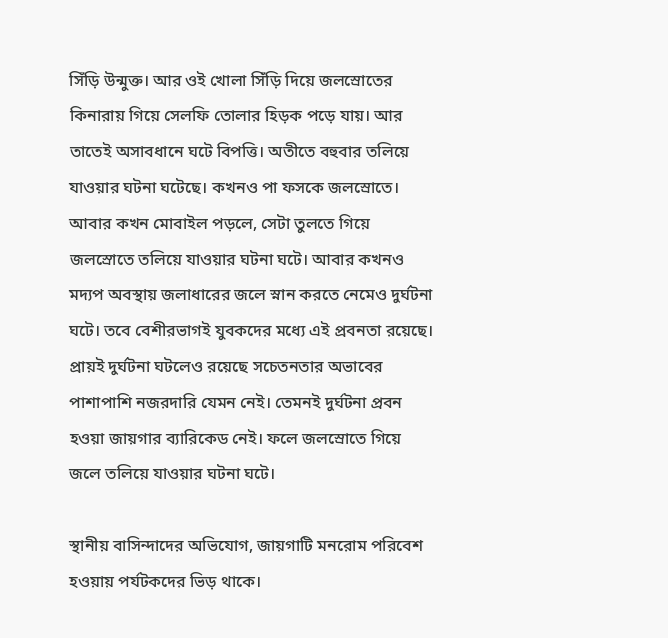সিঁড়ি উন্মুক্ত। আর ওই খোলা সিঁড়ি দিয়ে জলস্রোতের কিনারায় গিয়ে সেলফি তোলার হিড়ক পড়ে যায়। আর তাতেই অসাবধানে ঘটে বিপত্তি। অতীতে বহুবার তলিয়ে যাওয়ার ঘটনা ঘটেছে। কখনও পা ফসকে জলস্রোতে। আবার কখন মোবাইল পড়লে, সেটা তুলতে গিয়ে জলস্রোতে তলিয়ে যাওয়ার ঘটনা ঘটে। আবার কখনও মদ্যপ অবস্থায় জলাধারের জলে স্নান করতে নেমেও দুর্ঘটনা ঘটে। তবে বেশীরভাগই যুবকদের মধ্যে এই প্রবনতা রয়েছে। প্রায়ই দুর্ঘটনা ঘটলেও রয়েছে সচেতনতার অভাবের পাশাপাশি নজরদারি যেমন নেই। তেমনই দুর্ঘটনা প্রবন হওয়া জায়গার ব্যারিকেড নেই। ফলে জলস্রোতে গিয়ে জলে তলিয়ে যাওয়ার ঘটনা ঘটে।

স্থানীয় বাসিন্দাদের অভিযোগ, জায়গাটি মনরোম পরিবেশ হওয়ায় পর্যটকদের ভিড় থাকে।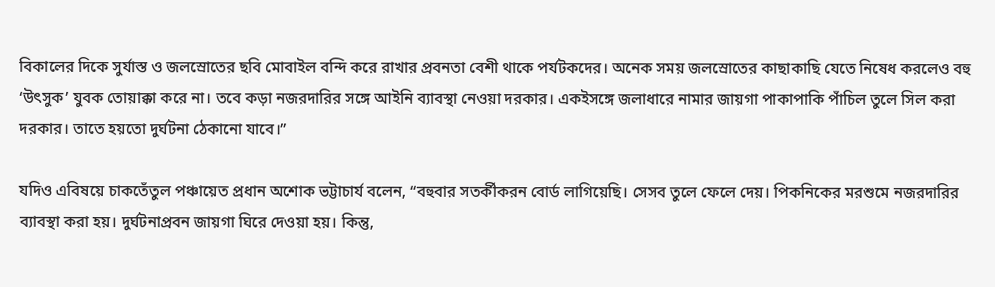বিকালের দিকে সুর্যাস্ত ও জলস্রোতের ছবি মোবাইল বন্দি করে রাখার প্রবনতা বেশী থাকে পর্যটকদের। অনেক সময় জলস্রোতের কাছাকাছি যেতে নিষেধ করলেও বহু ‘উৎসুক’ যুবক তোয়াক্কা করে না। তবে কড়া নজরদারির সঙ্গে আইনি ব্যাবস্থা নেওয়া দরকার। একইসঙ্গে জলাধারে নামার জায়গা পাকাপাকি পাঁচিল তুলে সিল করা দরকার। তাতে হয়তো দুর্ঘটনা ঠেকানো যাবে।”

যদিও এবিষয়ে চাকতেঁতুল পঞ্চায়েত প্রধান অশোক ভট্টাচার্য বলেন, “বহুবার সতর্কীকরন বোর্ড লাগিয়েছি। সেসব তুলে ফেলে দেয়। পিকনিকের মরশুমে নজরদারির ব্যাবস্থা করা হয়। দুর্ঘটনাপ্রবন জায়গা ঘিরে দেওয়া হয়। কিন্তু,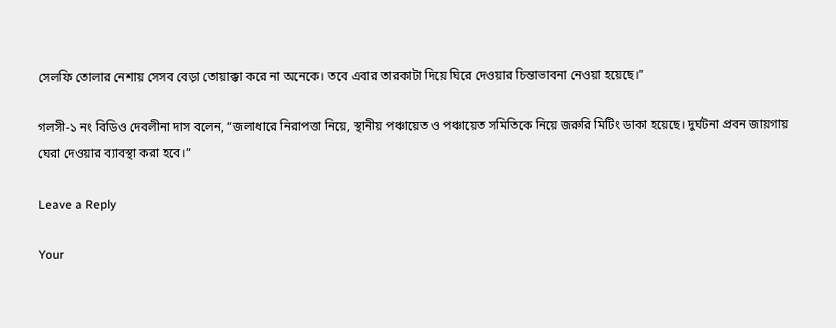সেলফি তোলার নেশায় সেসব বেড়া তোয়াক্কা করে না অনেকে। তবে এবার তারকাটা দিয়ে ঘিরে দেওয়ার চিন্তাভাবনা নেওয়া হয়েছে।”

গলসী-১ নং বিডিও দেবলীনা দাস বলেন, “জলাধারে নিরাপত্তা নিয়ে, স্থানীয় পঞ্চায়েত ও পঞ্চায়েত সমিতিকে নিয়ে জরুরি মিটিং ডাকা হয়েছে। দুর্ঘটনা প্রবন জায়গায় ঘেরা দেওয়ার ব্যাবস্থা করা হবে।”

Leave a Reply

Your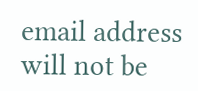email address will not be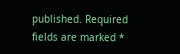published. Required fields are marked *